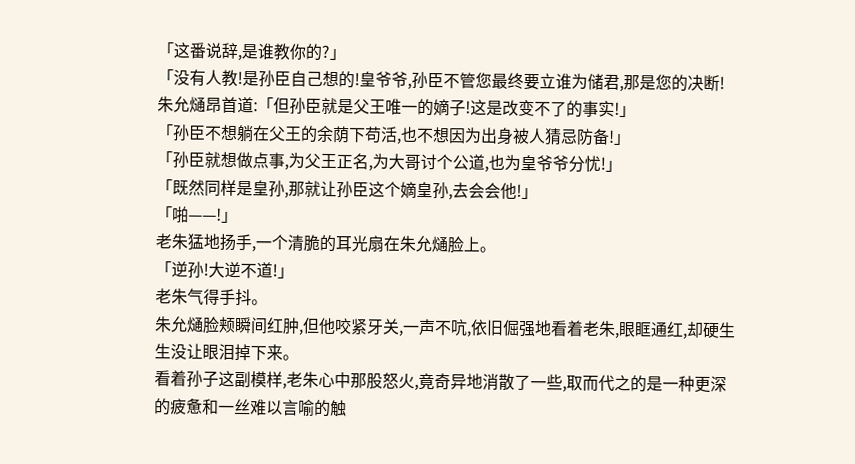「这番说辞,是谁教你的?」
「没有人教!是孙臣自己想的!皇爷爷,孙臣不管您最终要立谁为储君,那是您的决断!
朱允熥昂首道:「但孙臣就是父王唯一的嫡子!这是改变不了的事实!」
「孙臣不想躺在父王的余荫下苟活,也不想因为出身被人猜忌防备!」
「孙臣就想做点事,为父王正名,为大哥讨个公道,也为皇爷爷分忧!」
「既然同样是皇孙,那就让孙臣这个嫡皇孙,去会会他!」
「啪——!」
老朱猛地扬手,一个清脆的耳光扇在朱允熥脸上。
「逆孙!大逆不道!」
老朱气得手抖。
朱允熥脸颊瞬间红肿,但他咬紧牙关,一声不吭,依旧倔强地看着老朱,眼眶通红,却硬生生没让眼泪掉下来。
看着孙子这副模样,老朱心中那股怒火,竟奇异地消散了一些,取而代之的是一种更深的疲惫和一丝难以言喻的触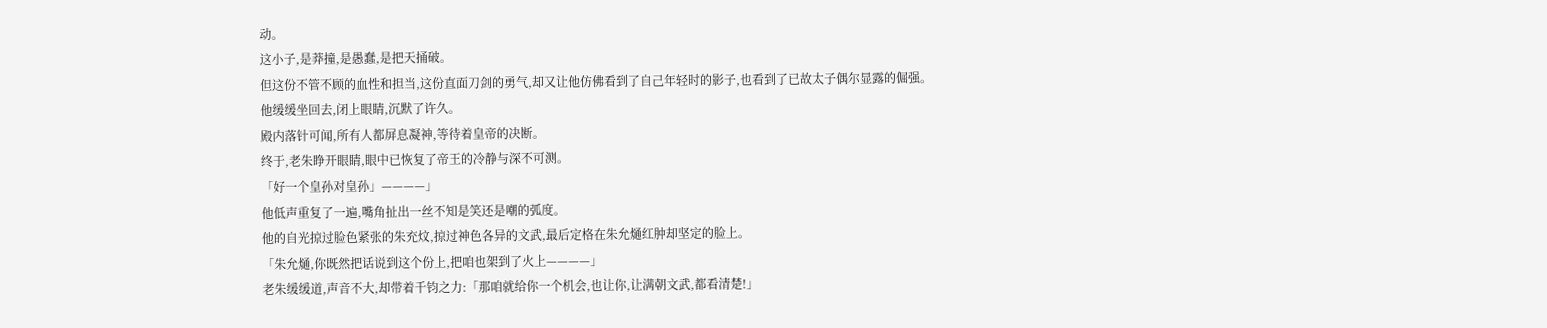动。
这小子,是莽撞,是愚蠢,是把天捅破。
但这份不管不顾的血性和担当,这份直面刀剑的勇气,却又让他仿佛看到了自己年轻时的影子,也看到了已故太子偶尔显露的倔强。
他缓缓坐回去,闭上眼睛,沉默了许久。
殿内落针可闻,所有人都屏息凝神,等待着皇帝的决断。
终于,老朱睁开眼睛,眼中已恢复了帝王的冷静与深不可测。
「好一个皇孙对皇孙」————」
他低声重复了一遍,嘴角扯出一丝不知是笑还是嘲的弧度。
他的自光掠过脸色紧张的朱充炆,掠过神色各异的文武,最后定格在朱允熥红肿却坚定的脸上。
「朱允熥,你既然把话说到这个份上,把咱也架到了火上————」
老朱缓缓道,声音不大,却带着千钧之力:「那咱就给你一个机会,也让你,让满朝文武,都看清楚!」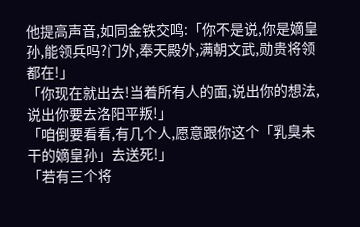他提高声音,如同金铁交鸣:「你不是说,你是嫡皇孙,能领兵吗?门外,奉天殿外,满朝文武,勋贵将领都在!」
「你现在就出去!当着所有人的面,说出你的想法,说出你要去洛阳平叛!」
「咱倒要看看,有几个人,愿意跟你这个「乳臭未干的嫡皇孙」去送死!」
「若有三个将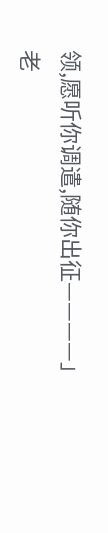领,愿听你调遣,随你出征————」
老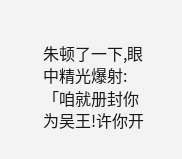朱顿了一下,眼中精光爆射:「咱就册封你为吴王!许你开